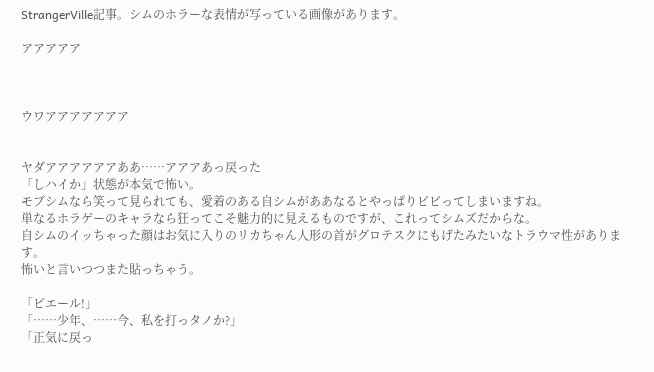StrangerVille記事。シムのホラーな表情が写っている画像があります。

アアアアア



ウワアアアアアアア


ヤダアアアアアアああ……アアアあっ戻った
「しハイか」状態が本気で怖い。
モブシムなら笑って見られても、愛着のある自シムがああなるとやっぱりビビってしまいますね。
単なるホラゲーのキャラなら狂ってこそ魅力的に見えるものですが、これってシムズだからな。
自シムのイッちゃった顔はお気に入りのリカちゃん人形の首がグロテスクにもげたみたいなトラウマ性があります。
怖いと言いつつまた貼っちゃう。

「ピエール!」
「……少年、……今、私を打っタノか?」
「正気に戻っ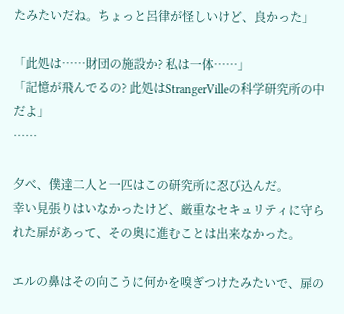たみたいだね。ちょっと呂律が怪しいけど、良かった」

「此処は……財団の施設か? 私は一体……」
「記憶が飛んでるの? 此処はStrangerVilleの科学研究所の中だよ」
……

夕べ、僕達二人と一匹はこの研究所に忍び込んだ。
幸い見張りはいなかったけど、厳重なセキュリティに守られた扉があって、その奥に進むことは出来なかった。

エルの鼻はその向こうに何かを嗅ぎつけたみたいで、扉の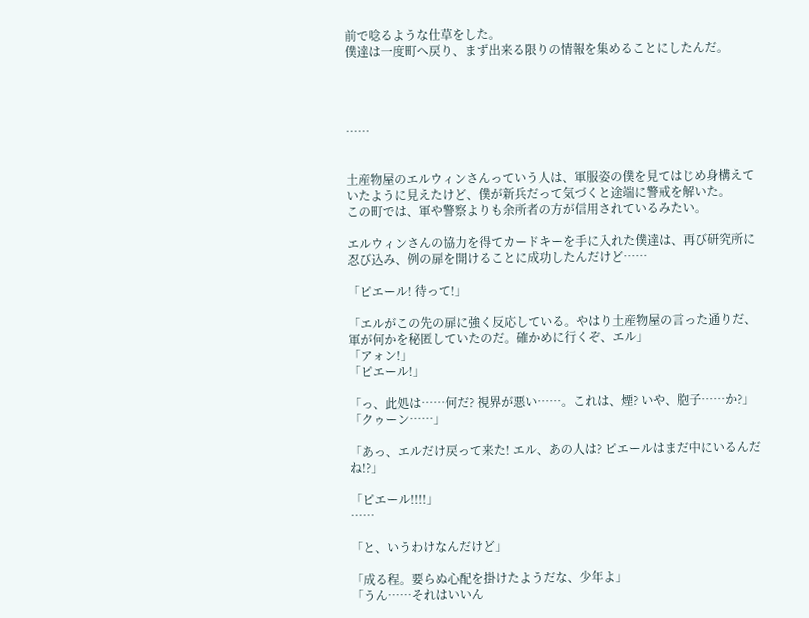前で唸るような仕草をした。
僕達は一度町へ戻り、まず出来る限りの情報を集めることにしたんだ。




……


土産物屋のエルウィンさんっていう人は、軍服姿の僕を見てはじめ身構えていたように見えたけど、僕が新兵だって気づくと途端に警戒を解いた。
この町では、軍や警察よりも余所者の方が信用されているみたい。

エルウィンさんの協力を得てカードキーを手に入れた僕達は、再び研究所に忍び込み、例の扉を開けることに成功したんだけど……

「ピエール! 待って!」

「エルがこの先の扉に強く反応している。やはり土産物屋の言った通りだ、軍が何かを秘匿していたのだ。確かめに行くぞ、エル」
「アォン!」
「ピエール!」

「っ、此処は……何だ? 視界が悪い……。これは、煙? いや、胞子……か?」
「クゥーン……」

「あっ、エルだけ戻って来た! エル、あの人は? ピエールはまだ中にいるんだね!?」

「ピエール!!!!」
……

「と、いうわけなんだけど」

「成る程。要らぬ心配を掛けたようだな、少年よ」
「うん……それはいいん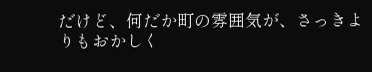だけど、何だか町の雰囲気が、さっきよりもおかしく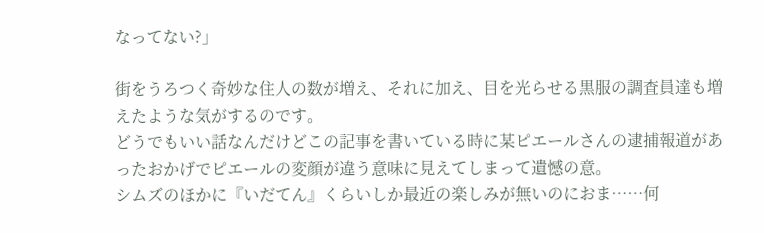なってない?」

街をうろつく奇妙な住人の数が増え、それに加え、目を光らせる黒服の調査員達も増えたような気がするのです。
どうでもいい話なんだけどこの記事を書いている時に某ピエールさんの逮捕報道があったおかげでピエールの変顔が違う意味に見えてしまって遺憾の意。
シムズのほかに『いだてん』くらいしか最近の楽しみが無いのにおま……何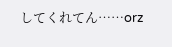してくれてん……orz